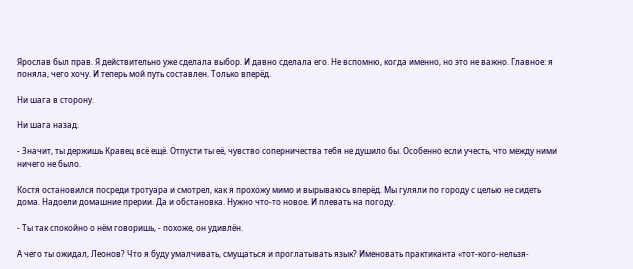Ярослав был прав. Я действительно уже сделала выбор. И давно сделала его. Не вспомню, когда именно, но это не важно. Главное: я поняла, чего хочу. И теперь мой путь составлен. Только вперёд.

Ни шага в сторону.

Ни шага назад.

- Значит, ты держишь Кравец всё ещё. Отпусти ты её, чувство соперничества тебя не душило бы. Особенно если учесть, что между ними ничего не было.

Костя остановился посреди тротуара и смотрел, как я прохожу мимо и вырываюсь вперёд. Мы гуляли по городу с целью не сидеть дома. Надоели домашние прерии. Да и обстановка. Нужно что-то новое. И плевать на погоду.

- Ты так спокойно о нём говоришь, - похоже, он удивлён.

А чего ты ожидал, Леонов? Что я буду умалчивать, смущаться и проглатывать язык? Именовать практиканта «тот-кого-нельзя-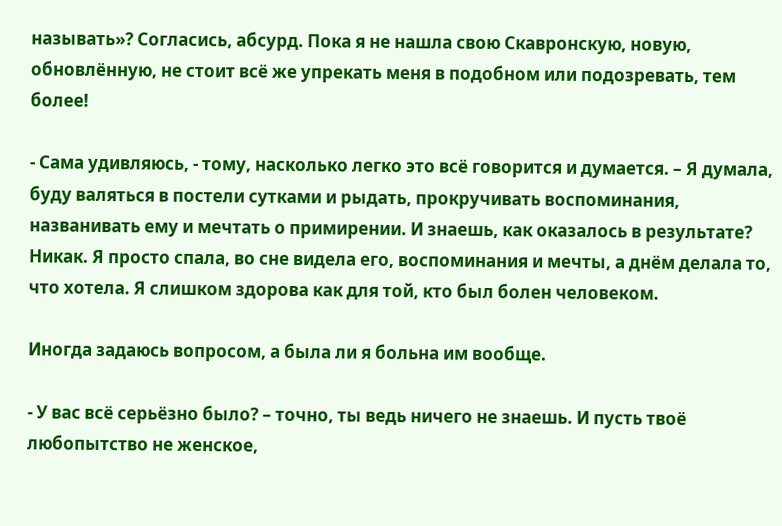называть»? Согласись, абсурд. Пока я не нашла свою Скавронскую, новую, обновлённую, не стоит всё же упрекать меня в подобном или подозревать, тем более!

- Сама удивляюсь, - тому, насколько легко это всё говорится и думается. – Я думала, буду валяться в постели сутками и рыдать, прокручивать воспоминания, названивать ему и мечтать о примирении. И знаешь, как оказалось в результате? Никак. Я просто спала, во сне видела его, воспоминания и мечты, а днём делала то, что хотела. Я слишком здорова как для той, кто был болен человеком.

Иногда задаюсь вопросом, а была ли я больна им вообще.

- У вас всё серьёзно было? – точно, ты ведь ничего не знаешь. И пусть твоё любопытство не женское,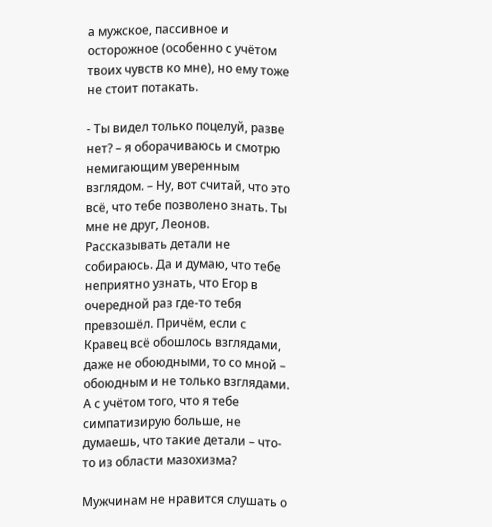а мужское, пассивное и осторожное (особенно с учётом твоих чувств ко мне), но ему тоже не стоит потакать.

- Ты видел только поцелуй, разве нет? – я оборачиваюсь и смотрю немигающим уверенным взглядом. – Ну, вот считай, что это всё, что тебе позволено знать. Ты мне не друг, Леонов. Рассказывать детали не собираюсь. Да и думаю, что тебе неприятно узнать, что Егор в очередной раз где-то тебя превзошёл. Причём, если с Кравец всё обошлось взглядами, даже не обоюдными, то со мной – обоюдным и не только взглядами. А с учётом того, что я тебе симпатизирую больше, не думаешь, что такие детали – что-то из области мазохизма?

Мужчинам не нравится слушать о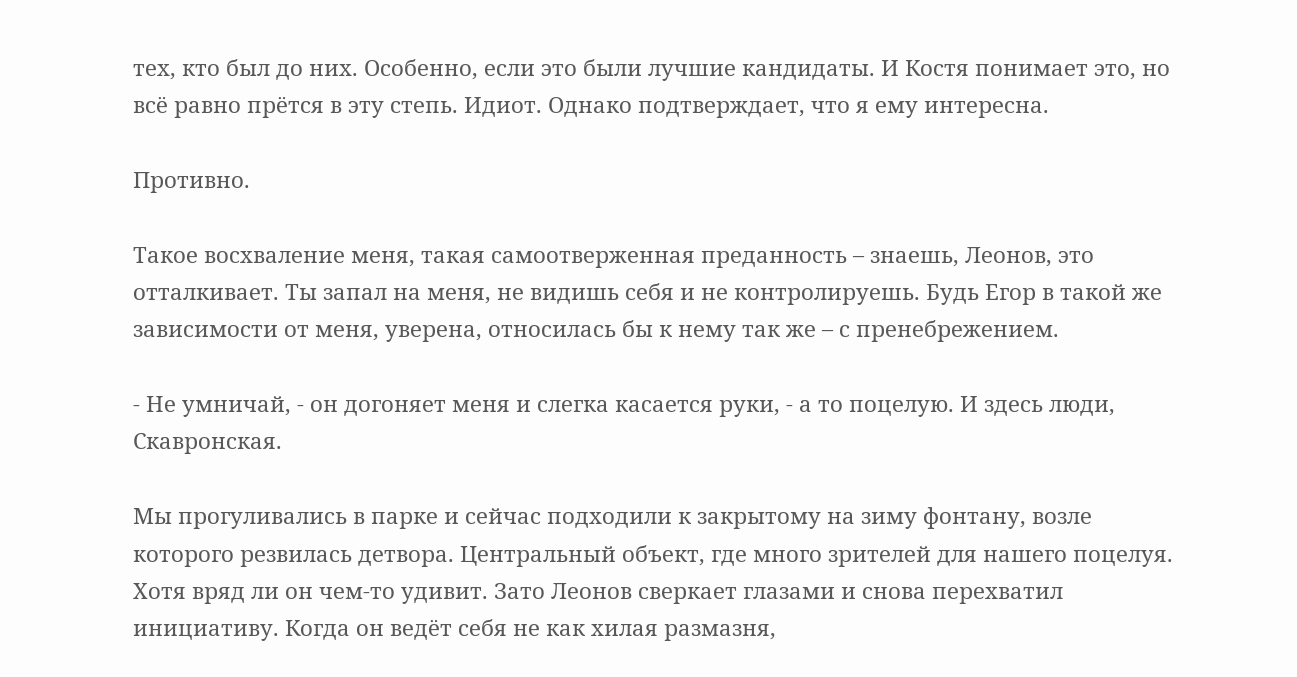тех, кто был до них. Особенно, если это были лучшие кандидаты. И Костя понимает это, но всё равно прётся в эту степь. Идиот. Однако подтверждает, что я ему интересна.

Противно.

Такое восхваление меня, такая самоотверженная преданность – знаешь, Леонов, это отталкивает. Ты запал на меня, не видишь себя и не контролируешь. Будь Егор в такой же зависимости от меня, уверена, относилась бы к нему так же – с пренебрежением.

- Не умничай, - он догоняет меня и слегка касается руки, - а то поцелую. И здесь люди, Скавронская.

Мы прогуливались в парке и сейчас подходили к закрытому на зиму фонтану, возле которого резвилась детвора. Центральный объект, где много зрителей для нашего поцелуя. Хотя вряд ли он чем-то удивит. Зато Леонов сверкает глазами и снова перехватил инициативу. Когда он ведёт себя не как хилая размазня,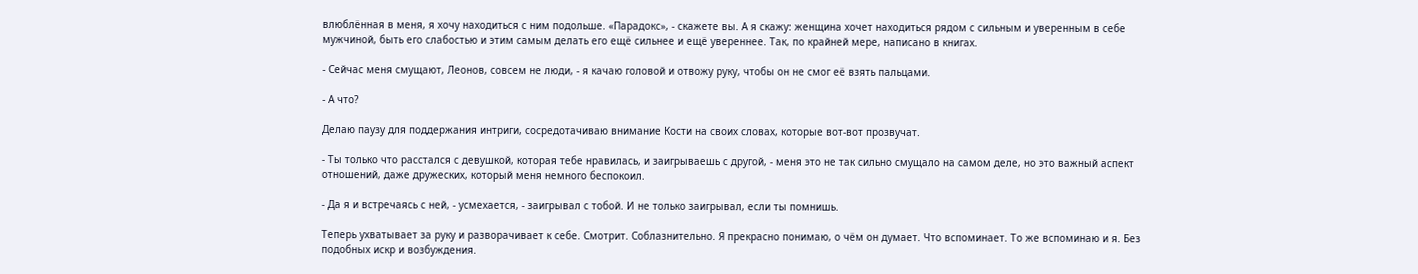влюблённая в меня, я хочу находиться с ним подольше. «Парадокс», - скажете вы. А я скажу: женщина хочет находиться рядом с сильным и уверенным в себе мужчиной, быть его слабостью и этим самым делать его ещё сильнее и ещё увереннее. Так, по крайней мере, написано в книгах.

- Сейчас меня смущают, Леонов, совсем не люди, - я качаю головой и отвожу руку, чтобы он не смог её взять пальцами.

- А что?

Делаю паузу для поддержания интриги, сосредотачиваю внимание Кости на своих словах, которые вот-вот прозвучат.

- Ты только что расстался с девушкой, которая тебе нравилась, и заигрываешь с другой, - меня это не так сильно смущало на самом деле, но это важный аспект отношений, даже дружеских, который меня немного беспокоил.

- Да я и встречаясь с ней, - усмехается, - заигрывал с тобой. И не только заигрывал, если ты помнишь.

Теперь ухватывает за руку и разворачивает к себе. Смотрит. Соблазнительно. Я прекрасно понимаю, о чём он думает. Что вспоминает. То же вспоминаю и я. Без подобных искр и возбуждения.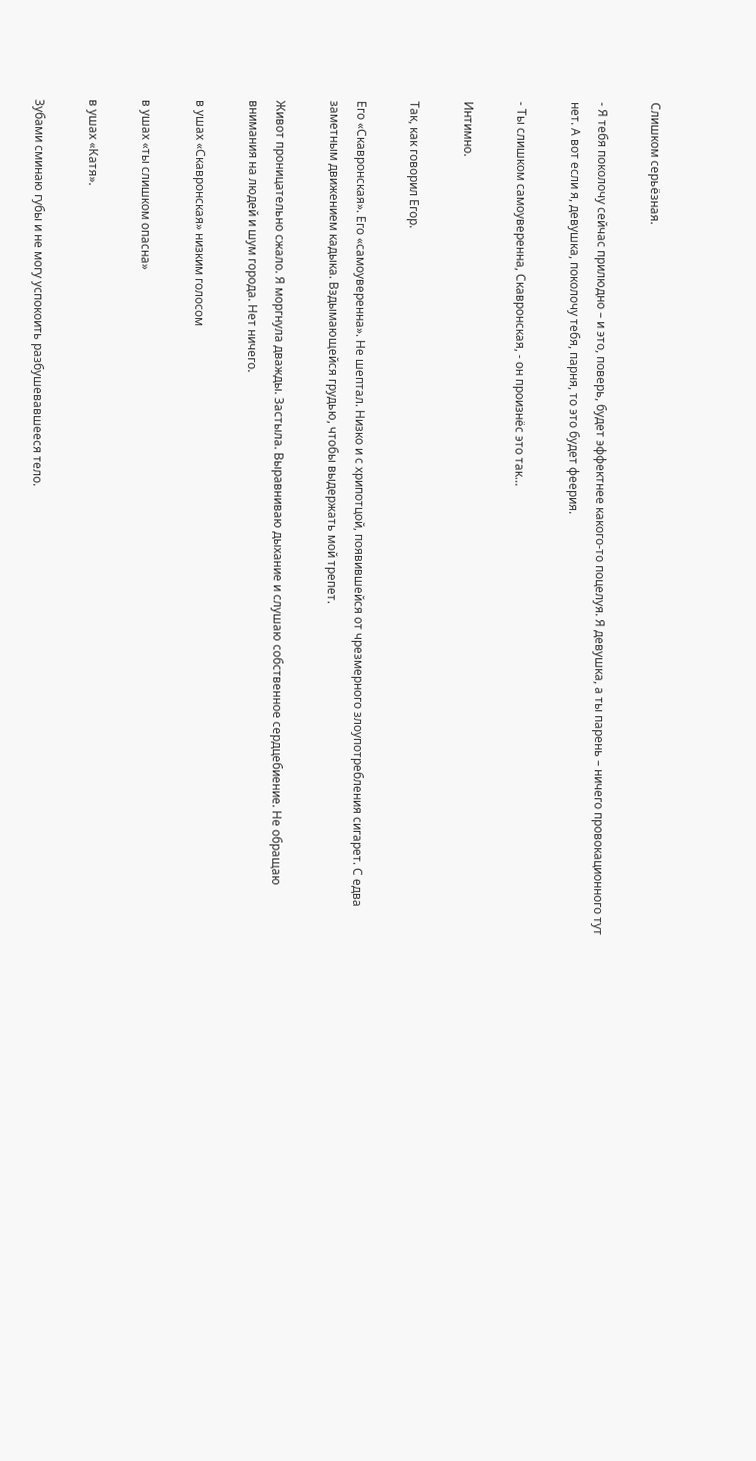Слишком серьёзная.

- Я тебя поколочу сейчас прилюдно – и это, поверь, будет эффектнее какого-то поцелуя. Я девушка, а ты парень – ничего провокационного тут нет. А вот если я, девушка, поколочу тебя, парня, то это будет феерия.

- Ты слишком самоуверенна, Скавронская, - он произнёс это так…

Интимно.

Так, как говорил Егор.

Его «Скавронская». Его «самоуверенна». Не шептал. Низко и с хрипотцой, появившейся от чрезмерного злоупотребления сигарет. С едва заметным движением кадыка. Вздымающейся грудью, чтобы выдержать мой трепет.

Живот проницательно сжало. Я моргнула дважды. Застыла. Выравниваю дыхание и слушаю собственное сердцебиение. Не обращаю внимания на людей и шум города. Нет ничего.

в ушах «Скавронская» низким голосом

в ушах «ты слишком опасна»

в ушах «Катя».

Зубами сминаю губы и не могу успокоить разбушевавшееся тело.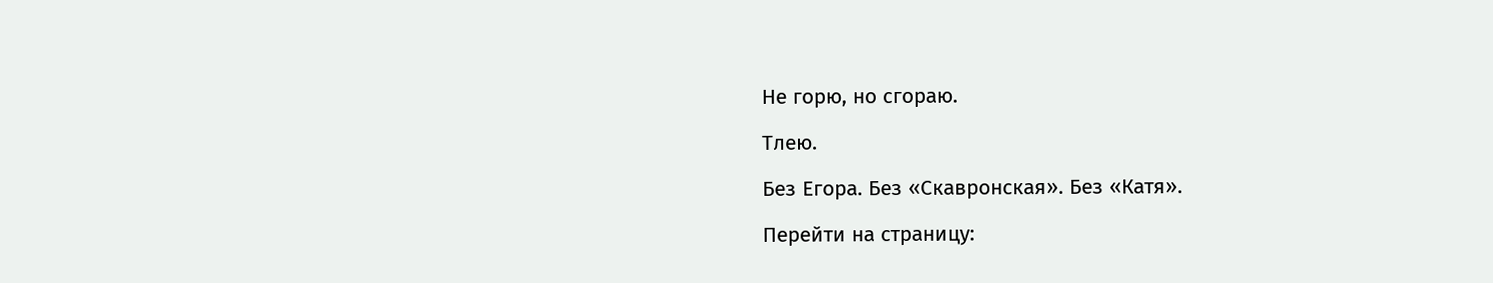Не горю, но сгораю.

Тлею.

Без Егора. Без «Скавронская». Без «Катя».

Перейти на страницу: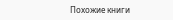Похожие книги